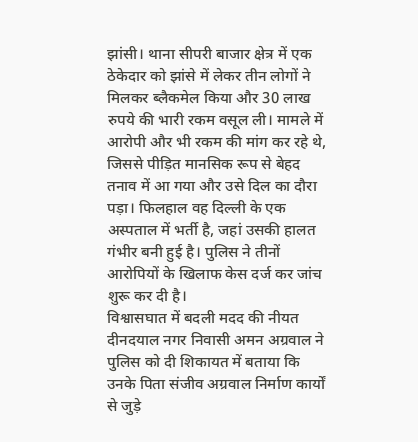झांसी। थाना सीपरी बाजार क्षेत्र में एक ठेकेदार को झांसे में लेकर तीन लोगों ने मिलकर ब्लैकमेल किया और 30 लाख रुपये की भारी रकम वसूल ली। मामले में आरोपी और भी रकम की मांग कर रहे थे, जिससे पीड़ित मानसिक रूप से बेहद तनाव में आ गया और उसे दिल का दौरा पड़ा। फिलहाल वह दिल्ली के एक अस्पताल में भर्ती है, जहां उसकी हालत गंभीर बनी हुई है। पुलिस ने तीनों आरोपियों के खिलाफ केस दर्ज कर जांच शुरू कर दी है।
विश्वासघात में बदली मदद की नीयत
दीनदयाल नगर निवासी अमन अग्रवाल ने पुलिस को दी शिकायत में बताया कि उनके पिता संजीव अग्रवाल निर्माण कार्यों से जुड़े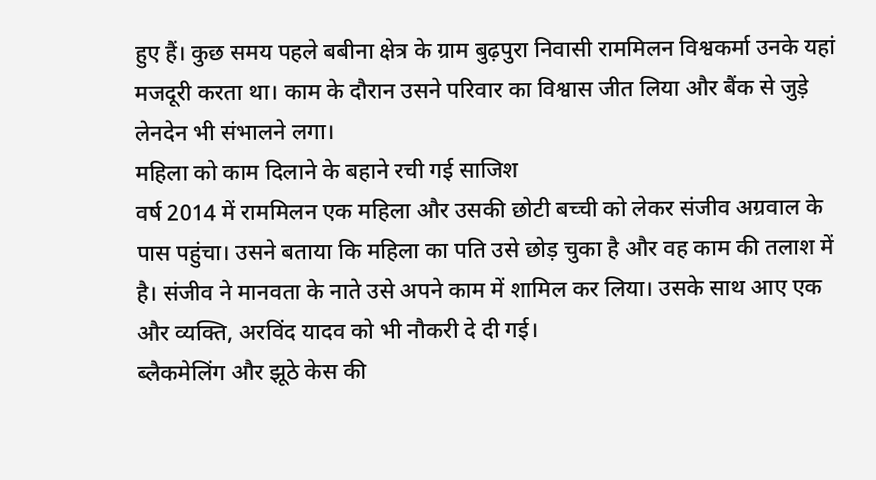हुए हैं। कुछ समय पहले बबीना क्षेत्र के ग्राम बुढ़पुरा निवासी राममिलन विश्वकर्मा उनके यहां मजदूरी करता था। काम के दौरान उसने परिवार का विश्वास जीत लिया और बैंक से जुड़े लेनदेन भी संभालने लगा।
महिला को काम दिलाने के बहाने रची गई साजिश
वर्ष 2014 में राममिलन एक महिला और उसकी छोटी बच्ची को लेकर संजीव अग्रवाल के पास पहुंचा। उसने बताया कि महिला का पति उसे छोड़ चुका है और वह काम की तलाश में है। संजीव ने मानवता के नाते उसे अपने काम में शामिल कर लिया। उसके साथ आए एक और व्यक्ति, अरविंद यादव को भी नौकरी दे दी गई।
ब्लैकमेलिंग और झूठे केस की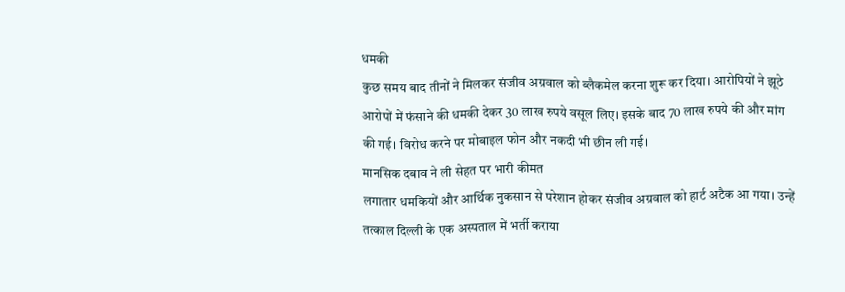धमकी
कुछ समय बाद तीनों ने मिलकर संजीव अग्रवाल को ब्लैकमेल करना शुरू कर दिया। आरोपियों ने झूठे आरोपों में फंसाने की धमकी देकर 30 लाख रुपये वसूल लिए। इसके बाद 70 लाख रुपये की और मांग की गई। विरोध करने पर मोबाइल फोन और नकदी भी छीन ली गई।
मानसिक दबाव ने ली सेहत पर भारी कीमत
लगातार धमकियों और आर्थिक नुकसान से परेशान होकर संजीव अग्रवाल को हार्ट अटैक आ गया। उन्हें तत्काल दिल्ली के एक अस्पताल में भर्ती कराया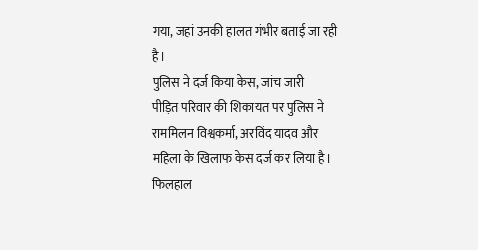गया, जहां उनकी हालत गंभीर बताई जा रही है।
पुलिस ने दर्ज किया केस, जांच जारी
पीड़ित परिवार की शिकायत पर पुलिस ने राममिलन विश्वकर्मा, अरविंद यादव और महिला के खिलाफ केस दर्ज कर लिया है। फिलहाल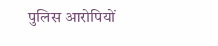पुलिस आरोपियों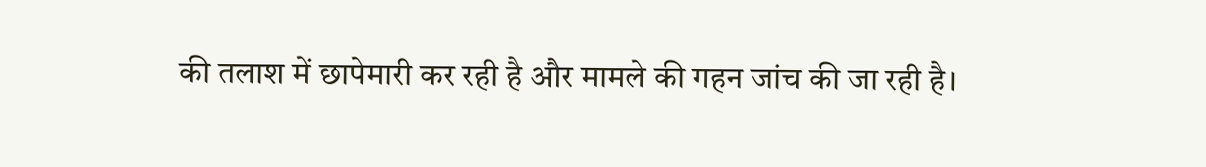की तलाश में छापेमारी कर रही है और मामले की गहन जांच की जा रही है।